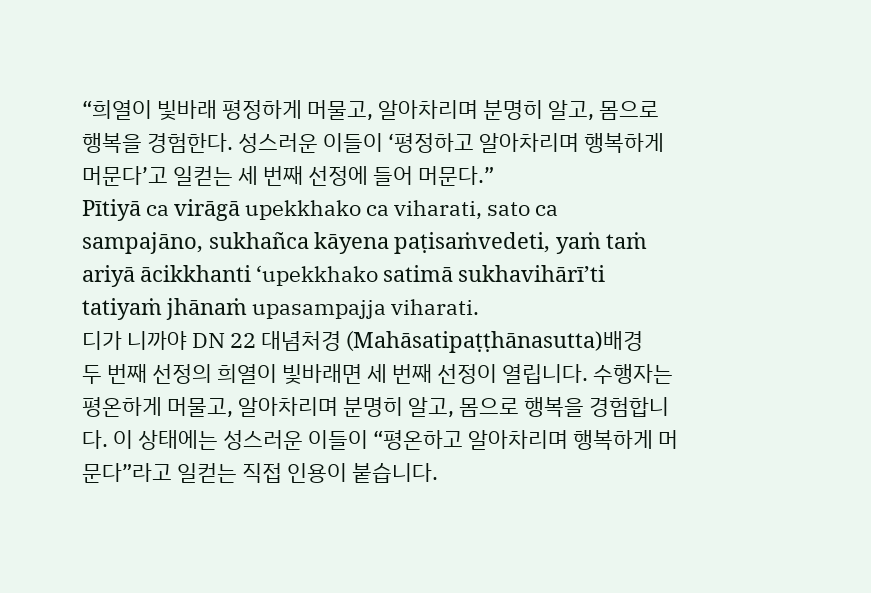“희열이 빛바래 평정하게 머물고, 알아차리며 분명히 알고, 몸으로 행복을 경험한다. 성스러운 이들이 ‘평정하고 알아차리며 행복하게 머문다’고 일컫는 세 번째 선정에 들어 머문다.”
Pītiyā ca virāgā upekkhako ca viharati, sato ca sampajāno, sukhañca kāyena paṭisaṁvedeti, yaṁ taṁ ariyā ācikkhanti ‘upekkhako satimā sukhavihārī’ti tatiyaṁ jhānaṁ upasampajja viharati.
디가 니까야 DN 22 대념처경 (Mahāsatipaṭṭhānasutta)배경
두 번째 선정의 희열이 빛바래면 세 번째 선정이 열립니다. 수행자는 평온하게 머물고, 알아차리며 분명히 알고, 몸으로 행복을 경험합니다. 이 상태에는 성스러운 이들이 “평온하고 알아차리며 행복하게 머문다”라고 일컫는 직접 인용이 붙습니다.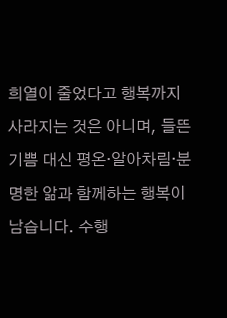희열이 줄었다고 행복까지 사라지는 것은 아니며, 들뜬 기쁨 대신 평온·알아차림·분명한 앎과 함께하는 행복이 남습니다. 수행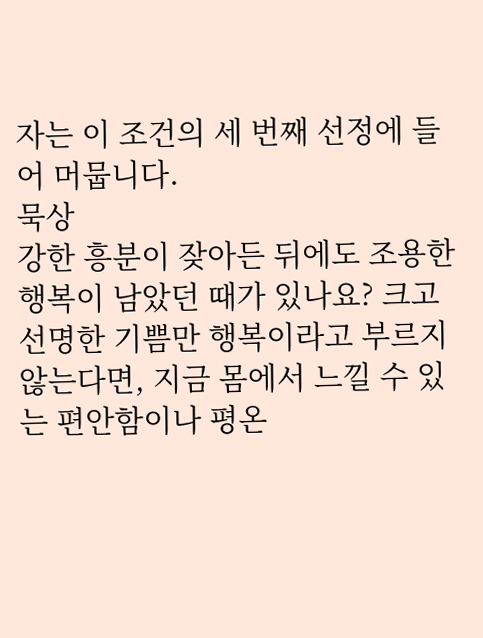자는 이 조건의 세 번째 선정에 들어 머뭅니다.
묵상
강한 흥분이 잦아든 뒤에도 조용한 행복이 남았던 때가 있나요? 크고 선명한 기쁨만 행복이라고 부르지 않는다면, 지금 몸에서 느낄 수 있는 편안함이나 평온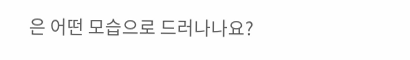은 어떤 모습으로 드러나나요?